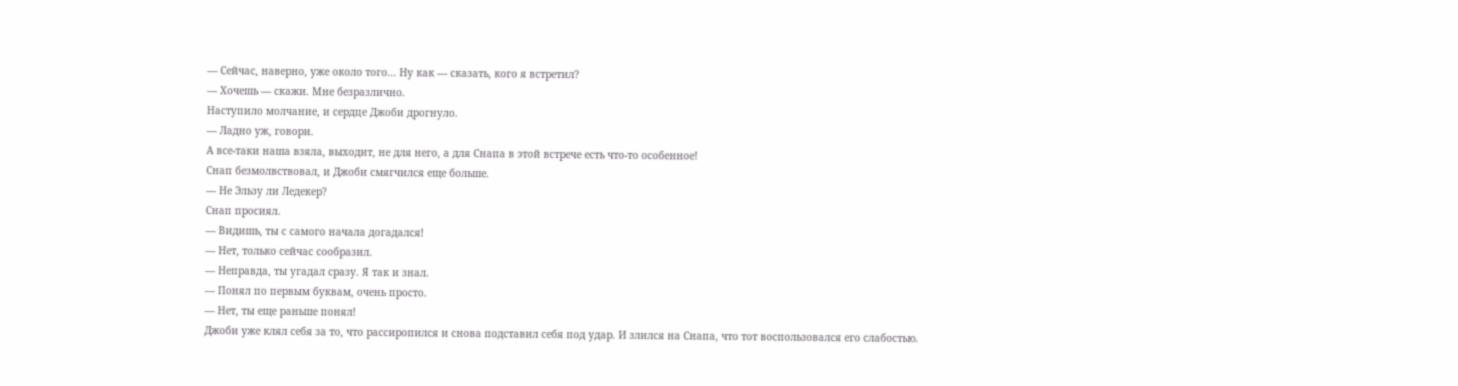— Сейчас, наверно, уже около того… Ну как — сказать, кого я встретил?
— Хочешь — скажи. Мне безразлично.
Наступило молчание, и сердце Джоби дрогнуло.
— Ладно уж, говори.
А все-таки наша взяла, выходит, не для него, а для Снапа в этой встрече есть что-то особенное!
Снап безмолвствовал, и Джоби смягчился еще больше.
— Не Эльзу ли Ледекер?
Снап просиял.
— Видишь, ты с самого начала догадался!
— Нет, только сейчас сообразил.
— Неправда, ты угадал сразу. Я так и знал.
— Понял по первым буквам, очень просто.
— Нет, ты еще раньше понял!
Джоби уже клял себя за то, что рассиропился и снова подставил себя под удар. И злился на Снапа, что тот воспользовался его слабостью.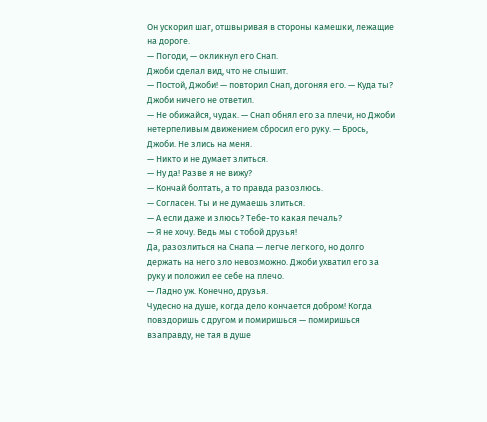Он ускорил шаг, отшвыривая в стороны камешки, лежащие на дороге.
— Погоди, — окликнул его Снап.
Джоби сделал вид, что не слышит.
— Постой, Джоби! — повторил Снап, догоняя его. — Куда ты?
Джоби ничего не ответил.
— Не обижайся, чудак. — Снап обнял его за плечи, но Джоби нетерпеливым движением сбросил его руку. — Брось, Джоби. Не злись на меня.
— Никто и не думает злиться.
— Ну да! Разве я не вижу?
— Кончай болтать, а то правда разозлюсь.
— Согласен. Ты и не думаешь злиться.
— А если даже и злюсь? Тебе-то какая печаль?
— Я не хочу. Ведь мы с тобой друзья!
Да, разозлиться на Снапа — легче легкого, но долго держать на него зло невозможно. Джоби ухватил его за руку и положил ее себе на плечо.
— Ладно уж. Конечно, друзья.
Чудесно на душе, когда дело кончается добром! Когда повздоришь с другом и помиришься — помиришься взаправду, не тая в душе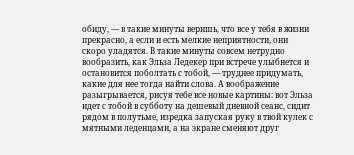обиду, — в такие минуты веришь, что все у тебя в жизни прекрасно, а если и есть мелкие неприятности, они скоро уладятся. В такие минуты совсем нетрудно вообразить, как Эльза Ледекер при встрече улыбнется и остановится поболтать с тобой, — труднее придумать, какие для нее тогда найти слова. А воображение разыгрывается, рисуя тебе все новые картины: вот Эльза идет с тобой в субботу на дешевый дневной сеанс, сидит рядом в полутьме, изредка запуская руку в твой кулек с мятными леденцами, а на экране сменяют друг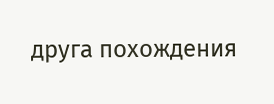друга похождения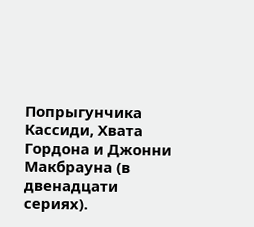Попрыгунчика Кассиди, Хвата Гордона и Джонни Макбрауна (в двенадцати сериях).